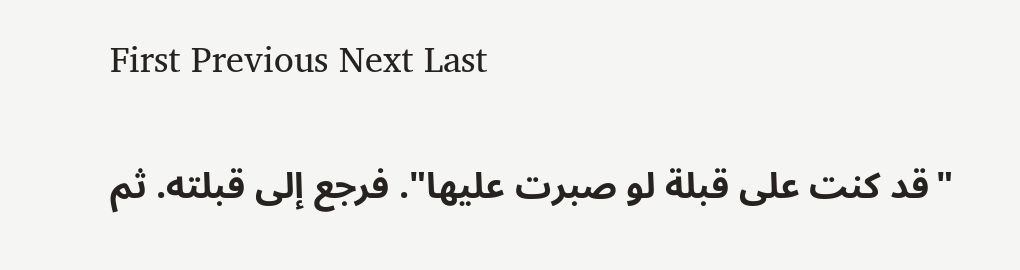First Previous Next Last

"قد كنت على قبلة لو صبرت عليها". فرجع إلى قبلته. ثم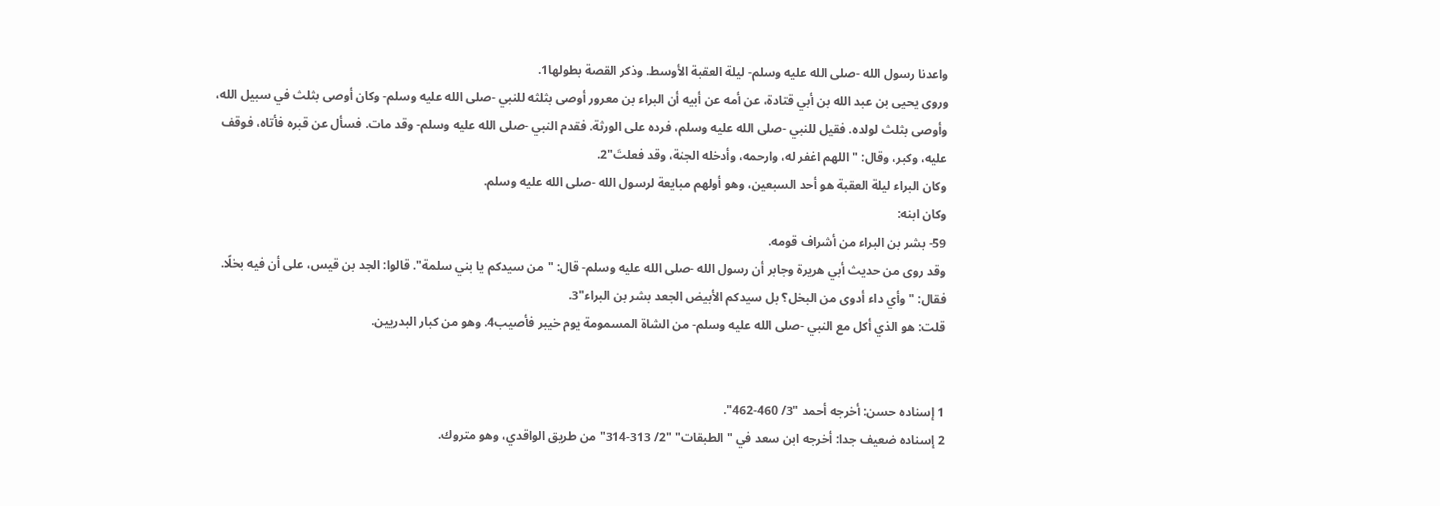واعدنا رسول الله -صلى الله عليه وسلم- ليلة العقبة الأوسط. وذكر القصة بطولها1.
وروى يحيى بن عبد الله بن أبي قتادة، عن أمه عن أبيه أن البراء بن معرور أوصى بثلثه للنبي -صلى الله عليه وسلم- وكان أوصى بثلث في سبيل الله، وأوصى بثلث لولده. فقيل للنبي -صلى الله عليه وسلم، فرده على الورثة. فقدم النبي -صلى الله عليه وسلم- وقد مات. فسأل عن قبره فأتاه، فوقف عليه، وكبر، وقال: "اللهم اغفر له، وارحمه، وأدخله الجنة، وقد فعلتَ"2.
وكان البراء ليلة العقبة هو أحد السبعين، وهو أولهم مبايعة لرسول الله -صلى الله عليه وسلم.
وكان ابنه:
59- بشر بن البراء من أشراف قومه.
وقد روى من حديث أبي هريرة وجابر أن رسول الله -صلى الله عليه وسلم- قال: "من سيدكم يا بني سلمة". قالوا: الجد بن قيس، على أن فيه بخلًا. فقال: "وأي داء أدوى من البخل؟ بل سيدكم الأبيض الجعد بشر بن البراء"3.
قلت: هو الذي أكل مع النبي -صلى الله عليه وسلم- من الشاة المسمومة يوم خيبر فأصيب4. وهو من كبار البدريين.


1 إسناده حسن: أخرجه أحمد "3/ 460-462".
2 إسناده ضعيف جدا: أخرجه ابن سعد في "الطبقات" "2/ 313-314" من طريق الواقدي، وهو متروك.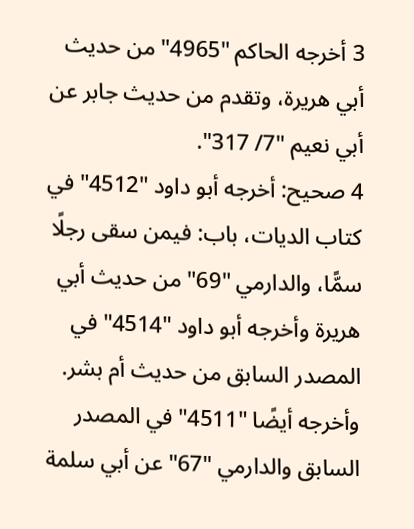3 أخرجه الحاكم "4965" من حديث أبي هريرة، وتقدم من حديث جابر عن أبي نعيم "7/ 317".
4 صحيح: أخرجه أبو داود "4512" في كتاب الديات، باب: فيمن سقى رجلًا سمًّا، والدارمي "69" من حديث أبي هريرة وأخرجه أبو داود "4514" في المصدر السابق من حديث أم بشر.
وأخرجه أيضًا "4511" في المصدر السابق والدارمي "67" عن أبي سلمة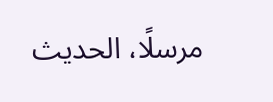مرسلًا، الحديث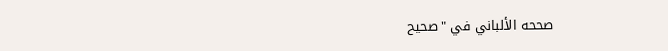صححه الألباني في "صحيح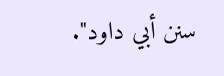سنن أبي داود".